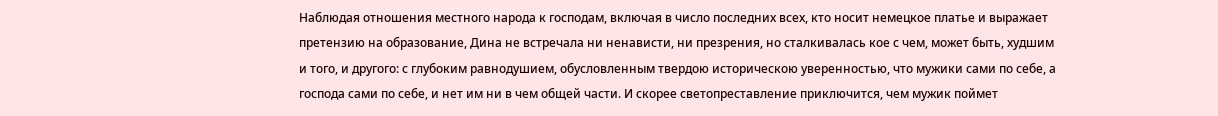Наблюдая отношения местного народа к господам, включая в число последних всех, кто носит немецкое платье и выражает претензию на образование, Дина не встречала ни ненависти, ни презрения, но сталкивалась кое с чем, может быть, худшим и того, и другого: с глубоким равнодушием, обусловленным твердою историческою уверенностью, что мужики сами по себе, а господа сами по себе, и нет им ни в чем общей части. И скорее светопреставление приключится, чем мужик поймет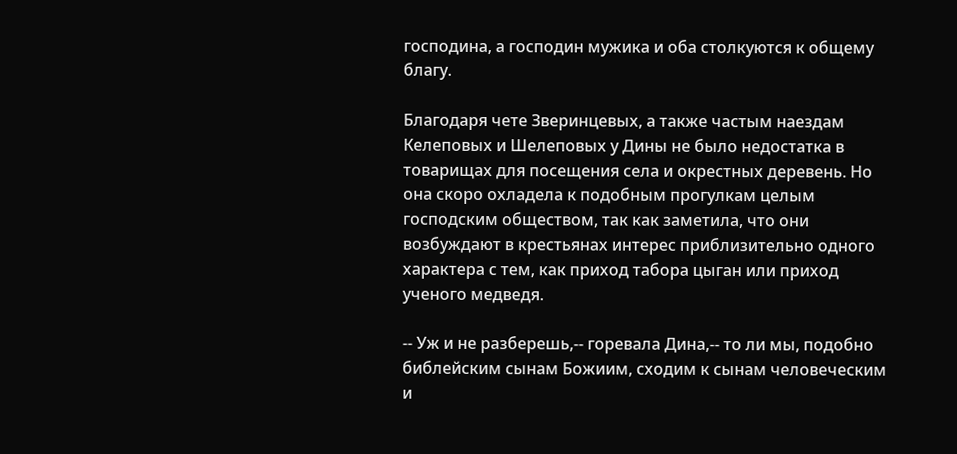господина, а господин мужика и оба столкуются к общему благу.

Благодаря чете Зверинцевых, а также частым наездам Келеповых и Шелеповых у Дины не было недостатка в товарищах для посещения села и окрестных деревень. Но она скоро охладела к подобным прогулкам целым господским обществом, так как заметила, что они возбуждают в крестьянах интерес приблизительно одного характера с тем, как приход табора цыган или приход ученого медведя.

-- Уж и не разберешь,-- горевала Дина,-- то ли мы, подобно библейским сынам Божиим, сходим к сынам человеческим и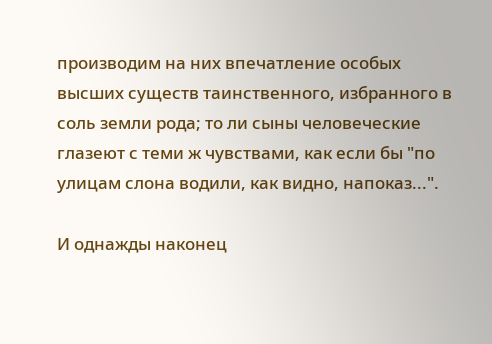производим на них впечатление особых высших существ таинственного, избранного в соль земли рода; то ли сыны человеческие глазеют с теми ж чувствами, как если бы "по улицам слона водили, как видно, напоказ...".

И однажды наконец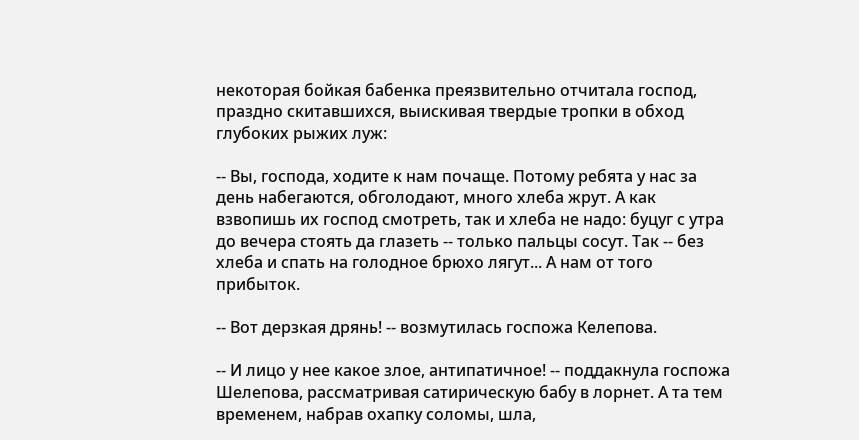некоторая бойкая бабенка преязвительно отчитала господ, праздно скитавшихся, выискивая твердые тропки в обход глубоких рыжих луж:

-- Вы, господа, ходите к нам почаще. Потому ребята у нас за день набегаются, обголодают, много хлеба жрут. А как взвопишь их господ смотреть, так и хлеба не надо: буцуг с утра до вечера стоять да глазеть -- только пальцы сосут. Так -- без хлеба и спать на голодное брюхо лягут... А нам от того прибыток.

-- Вот дерзкая дрянь! -- возмутилась госпожа Келепова.

-- И лицо у нее какое злое, антипатичное! -- поддакнула госпожа Шелепова, рассматривая сатирическую бабу в лорнет. А та тем временем, набрав охапку соломы, шла,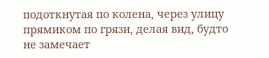подоткнутая по колена, через улицу прямиком по грязи, делая вид, будто не замечает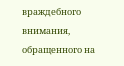враждебного внимания, обращенного на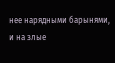нее нарядными барынями, и на злые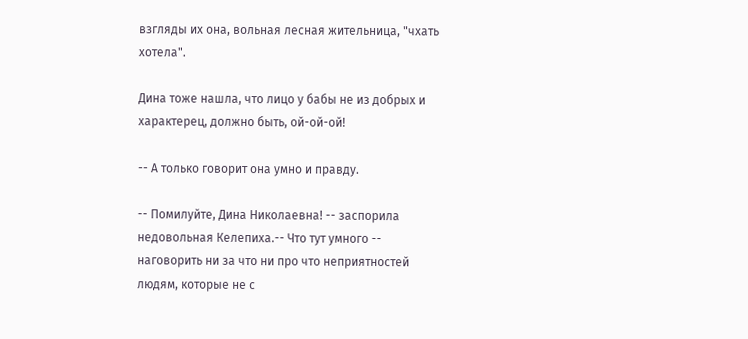взгляды их она, вольная лесная жительница, "чхать хотела".

Дина тоже нашла, что лицо у бабы не из добрых и характерец, должно быть, ой-ой-ой!

-- А только говорит она умно и правду.

-- Помилуйте, Дина Николаевна! -- заспорила недовольная Келепиха.-- Что тут умного -- наговорить ни за что ни про что неприятностей людям, которые не с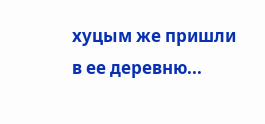хуцым же пришли в ее деревню...